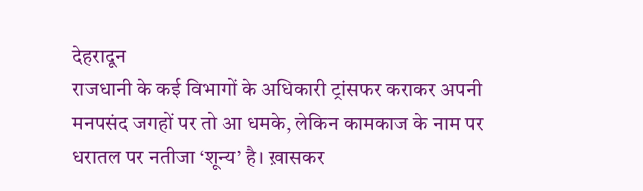देहरादून
राजधानी के कई विभागों के अधिकारी ट्रांसफर कराकर अपनी मनपसंद जगहों पर तो आ धमके, लेकिन कामकाज के नाम पर धरातल पर नतीजा ‘शून्य’ है। ख़ासकर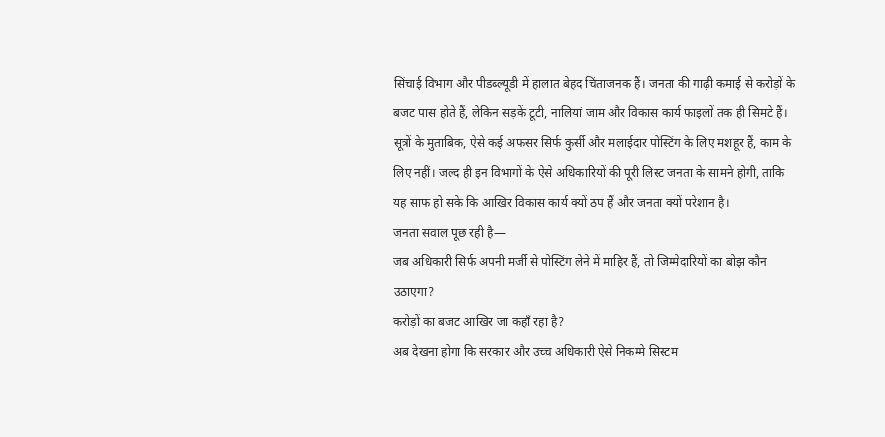सिंचाई विभाग और पीडब्ल्यूडी में हालात बेहद चिंताजनक हैं। जनता की गाढ़ी कमाई से करोड़ों के बजट पास होते हैं, लेकिन सड़कें टूटी, नालियां जाम और विकास कार्य फाइलों तक ही सिमटे हैं।
सूत्रों के मुताबिक, ऐसे कई अफसर सिर्फ कुर्सी और मलाईदार पोस्टिंग के लिए मशहूर हैं, काम के लिए नहीं। जल्द ही इन विभागों के ऐसे अधिकारियों की पूरी लिस्ट जनता के सामने होगी, ताकि यह साफ हो सके कि आखिर विकास कार्य क्यों ठप हैं और जनता क्यों परेशान है।
जनता सवाल पूछ रही है—
जब अधिकारी सिर्फ अपनी मर्जी से पोस्टिंग लेने में माहिर हैं, तो जिम्मेदारियों का बोझ कौन उठाएगा?
करोड़ों का बजट आखिर जा कहाँ रहा है?
अब देखना होगा कि सरकार और उच्च अधिकारी ऐसे निकम्मे सिस्टम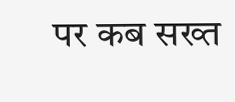पर कब सख्त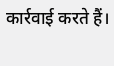कार्रवाई करते हैं।